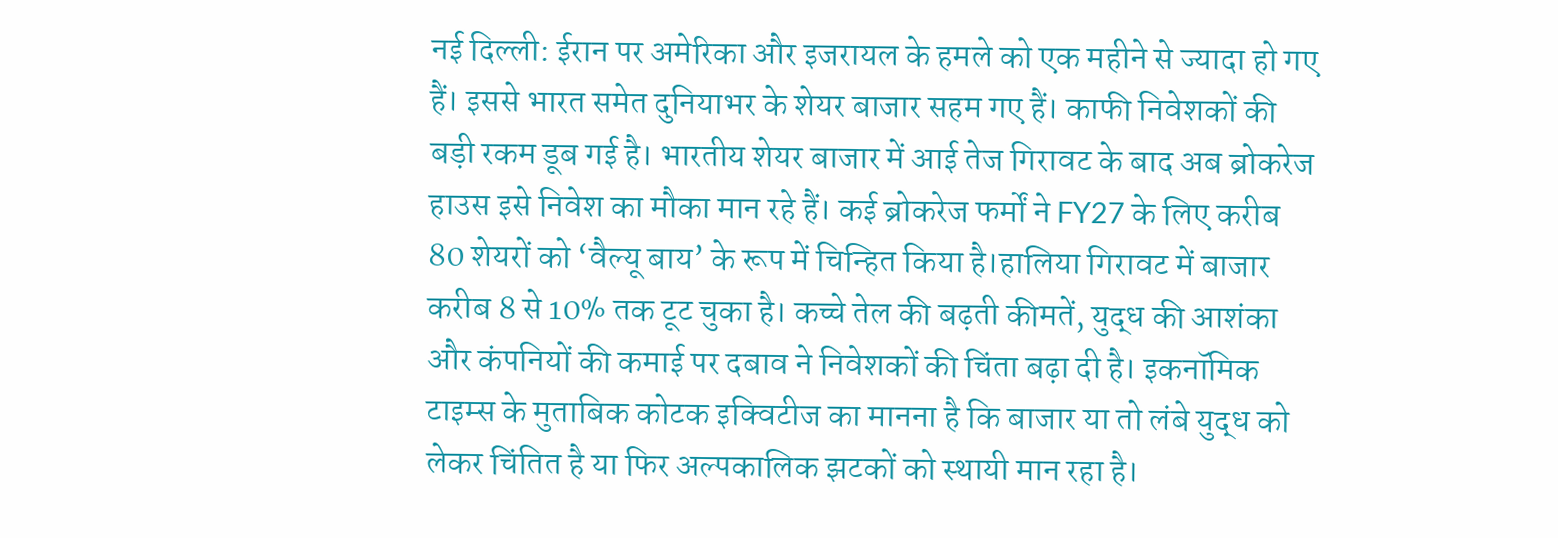नई दिल्ली: ईरान पर अमेरिका और इजरायल के हमले को एक महीने से ज्यादा हो गए हैं। इससे भारत समेत दुनियाभर के शेयर बाजार सहम गए हैं। काफी निवेशकों की बड़ी रकम डूब गई है। भारतीय शेयर बाजार में आई तेज गिरावट के बाद अब ब्रोकरेज हाउस इसे निवेश का मौका मान रहे हैं। कई ब्रोकरेज फर्मों ने FY27 के लिए करीब 80 शेयरों को ‘वैल्यू बाय’ के रूप में चिन्हित किया है।हालिया गिरावट में बाजार करीब 8 से 10% तक टूट चुका है। कच्चे तेल की बढ़ती कीमतें, युद्ध की आशंका और कंपनियों की कमाई पर दबाव ने निवेशकों की चिंता बढ़ा दी है। इकनॉमिक टाइम्स के मुताबिक कोटक इक्विटीज का मानना है कि बाजार या तो लंबे युद्ध को लेकर चिंतित है या फिर अल्पकालिक झटकों को स्थायी मान रहा है।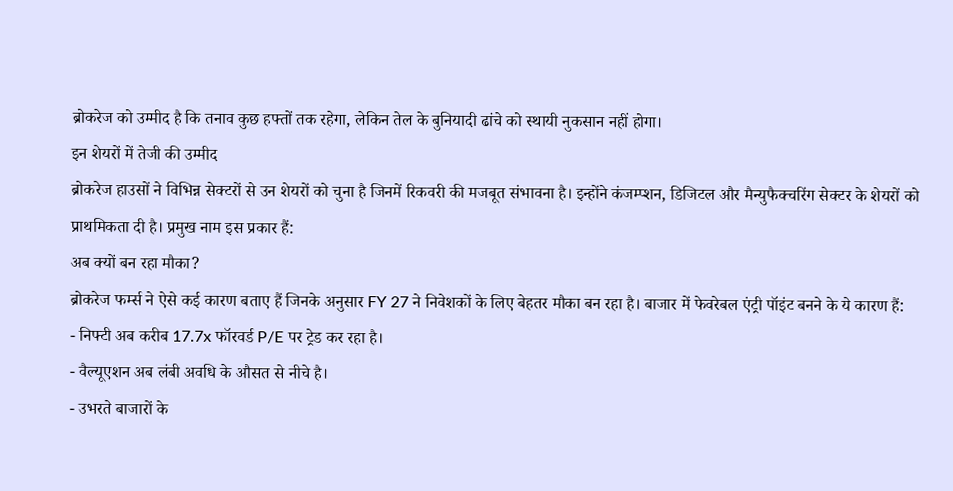ब्रोकरेज को उम्मीद है कि तनाव कुछ हफ्तों तक रहेगा, लेकिन तेल के बुनियादी ढांचे को स्थायी नुकसान नहीं होगा।
इन शेयरों में तेजी की उम्मीद
ब्रोकरेज हाउसों ने विभिन्न सेक्टरों से उन शेयरों को चुना है जिनमें रिकवरी की मजबूत संभावना है। इन्होंने कंजम्प्शन, डिजिटल और मैन्युफैक्चरिंग सेक्टर के शेयरों को प्राथमिकता दी है। प्रमुख नाम इस प्रकार हैं:
अब क्यों बन रहा मौका?
ब्रोकरेज फर्म्स ने ऐसे कई कारण बताए हैं जिनके अनुसार FY 27 ने निवेशकों के लिए बेहतर मौका बन रहा है। बाजार में फेवरेबल एंट्री पॉइंट बनने के ये कारण हैं:
- निफ्टी अब करीब 17.7x फॉरवर्ड P/E पर ट्रेड कर रहा है।
- वैल्यूएशन अब लंबी अवधि के औसत से नीचे है।
- उभरते बाजारों के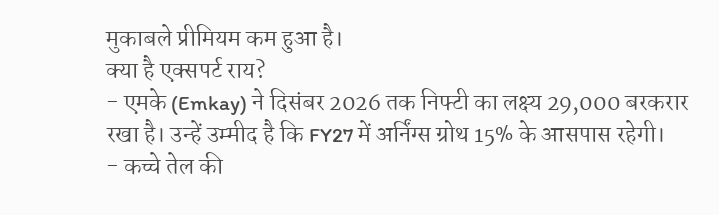मुकाबले प्रीमियम कम हुआ है।
क्या है एक्सपर्ट राय?
- एमके (Emkay) ने दिसंबर 2026 तक निफ्टी का लक्ष्य 29,000 बरकरार रखा है। उन्हें उम्मीद है कि FY27 में अर्निंग्स ग्रोथ 15% के आसपास रहेगी।
- कच्चे तेल की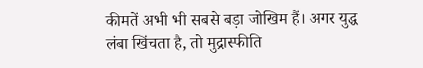कीमतें अभी भी सबसे बड़ा जोखिम हैं। अगर युद्ध लंबा खिंचता है, तो मुद्रास्फीति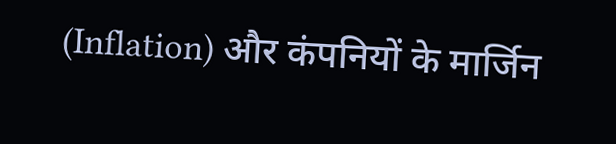(Inflation) और कंपनियों के मार्जिन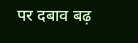पर दबाव बढ़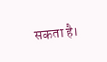सकता है।